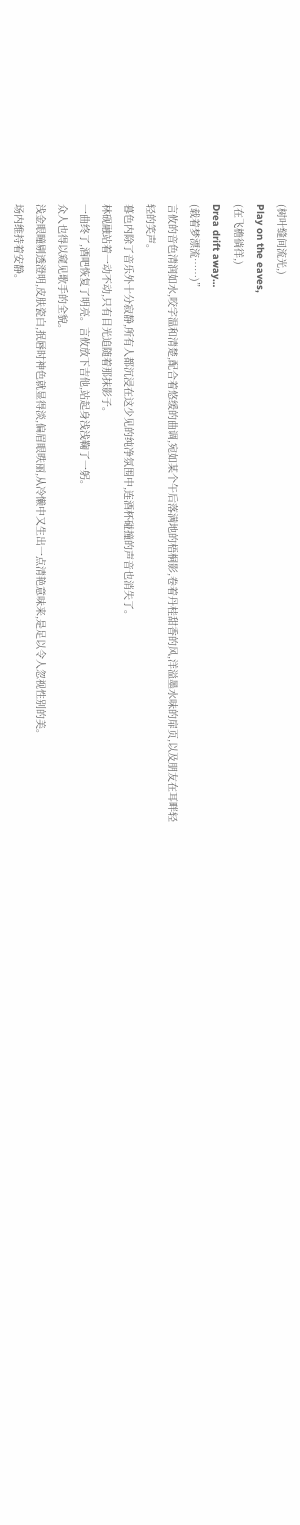(树叶缝间流光,)
Play on the eaves,
(在飞檐徜徉,)
Drea drift away…
(载着梦漂流……)”
言攸的音色清润如水,咬字温和清楚,配合着悠缓的曲调,宛如某个午后落满地的梧桐影,卷着丹桂甜香的风,洋溢墨水味的扉页,以及朋友在耳畔轻轻的笑声。
暮色内除了音乐外十分寂静,所有人都沉浸在这少见的纯净氛围中,连酒杯碰撞的声音也消失了。
林砚融站着一动不动,只有目光追随着那抹影子。
一曲终了,酒吧恢复了明亮。言攸放下吉他,站起身浅浅鞠了一躬。
众人也得以窥见歌手的全貌。
浅金眼瞳剔透澄明,皮肤瓷白,抿唇时神色就显得淡,偏眉眼昳丽,从冷懒中又生出一点清艳意味来,是足以令人忽视性别的美。
场内维持着安静。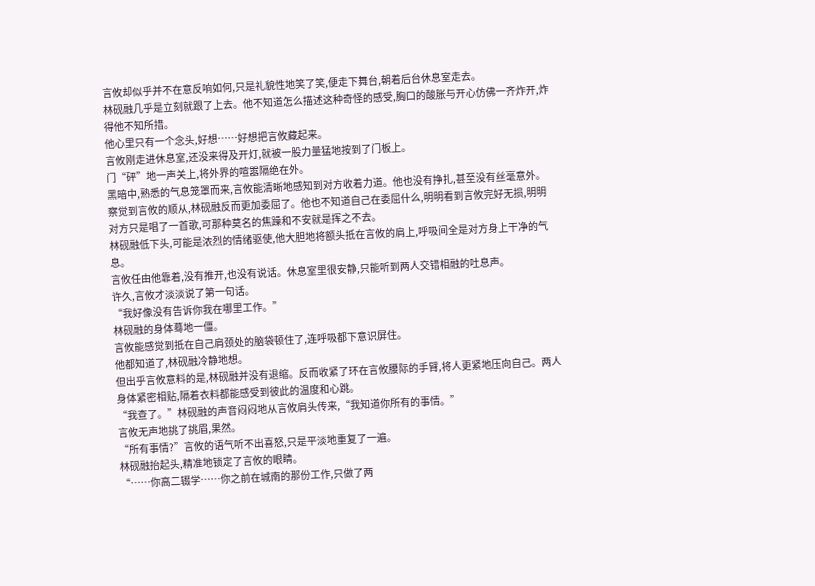言攸却似乎并不在意反响如何,只是礼貌性地笑了笑,便走下舞台,朝着后台休息室走去。
林砚融几乎是立刻就跟了上去。他不知道怎么描述这种奇怪的感受,胸口的酸胀与开心仿佛一齐炸开,炸得他不知所措。
他心里只有一个念头,好想……好想把言攸藏起来。
言攸刚走进休息室,还没来得及开灯,就被一股力量猛地按到了门板上。
门“砰”地一声关上,将外界的喧嚣隔绝在外。
黑暗中,熟悉的气息笼罩而来,言攸能清晰地感知到对方收着力道。他也没有挣扎,甚至没有丝毫意外。
察觉到言攸的顺从,林砚融反而更加委屈了。他也不知道自己在委屈什么,明明看到言攸完好无损,明明对方只是唱了一首歌,可那种莫名的焦躁和不安就是挥之不去。
林砚融低下头,可能是浓烈的情绪驱使,他大胆地将额头抵在言攸的肩上,呼吸间全是对方身上干净的气息。
言攸任由他靠着,没有推开,也没有说话。休息室里很安静,只能听到两人交错相融的吐息声。
许久,言攸才淡淡说了第一句话。
“我好像没有告诉你我在哪里工作。”
林砚融的身体蓦地一僵。
言攸能感觉到抵在自己肩颈处的脑袋顿住了,连呼吸都下意识屏住。
他都知道了,林砚融冷静地想。
但出乎言攸意料的是,林砚融并没有退缩。反而收紧了环在言攸腰际的手臂,将人更紧地压向自己。两人身体紧密相贴,隔着衣料都能感受到彼此的温度和心跳。
“我查了。”林砚融的声音闷闷地从言攸肩头传来,“我知道你所有的事情。”
言攸无声地挑了挑眉,果然。
“所有事情?”言攸的语气听不出喜怒,只是平淡地重复了一遍。
林砚融抬起头,精准地锁定了言攸的眼睛。
“……你高二辍学……你之前在城南的那份工作,只做了两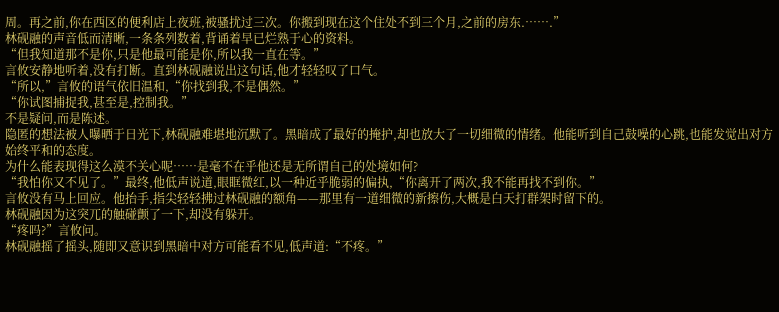周。再之前,你在西区的便利店上夜班,被骚扰过三次。你搬到现在这个住处不到三个月,之前的房东.…….”
林砚融的声音低而清晰,一条条列数着,背诵着早已烂熟于心的资料。
“但我知道那不是你,只是他最可能是你,所以我一直在等。”
言攸安静地听着,没有打断。直到林砚融说出这句话,他才轻轻叹了口气。
“所以,”言攸的语气依旧温和,“你找到我,不是偶然。”
“你试图捕捉我,甚至是,控制我。”
不是疑问,而是陈述。
隐匿的想法被人曝晒于日光下,林砚融难堪地沉默了。黑暗成了最好的掩护,却也放大了一切细微的情绪。他能听到自己鼓噪的心跳,也能发觉出对方始终平和的态度。
为什么能表现得这么漠不关心呢……是毫不在乎他还是无所谓自己的处境如何?
“我怕你又不见了。”最终,他低声说道,眼眶微红,以一种近乎脆弱的偏执,“你离开了两次,我不能再找不到你。”
言攸没有马上回应。他抬手,指尖轻轻拂过林砚融的额角——那里有一道细微的新擦伤,大概是白天打群架时留下的。
林砚融因为这突兀的触碰颤了一下,却没有躲开。
“疼吗?”言攸问。
林砚融摇了摇头,随即又意识到黑暗中对方可能看不见,低声道:“不疼。”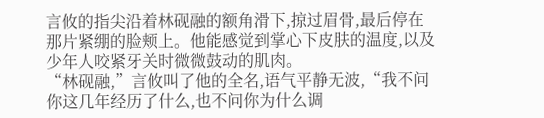言攸的指尖沿着林砚融的额角滑下,掠过眉骨,最后停在那片紧绷的脸颊上。他能感觉到掌心下皮肤的温度,以及少年人咬紧牙关时微微鼓动的肌肉。
“林砚融,”言攸叫了他的全名,语气平静无波,“我不问你这几年经历了什么,也不问你为什么调